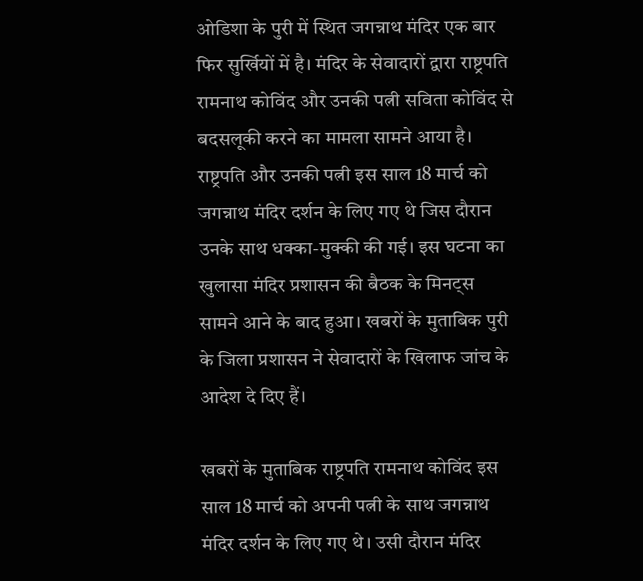ओडिशा के पुरी में स्थित जगन्नाथ मंदिर एक बार फिर सुर्खियों में है। मंदिर के सेवादारों द्वारा राष्ट्रपति रामनाथ कोविंद और उनकी पत्नी सविता कोविंद से बदसलूकी करने का मामला सामने आया है। राष्ट्रपति और उनकी पत्नी इस साल 18 मार्च को जगन्नाथ मंदिर दर्शन के लिए गए थे जिस दौरान उनके साथ धक्का-मुक्की की गई। इस घटना का खुलासा मंदिर प्रशासन की बैठक के मिनट्स सामने आने के बाद हुआ। खबरों के मुताबिक पुरी के जिला प्रशासन ने सेवादारों के खिलाफ जांच के आदेश दे दिए हैं।

खबरों के मुताबिक राष्ट्रपति रामनाथ कोविंद इस साल 18 मार्च को अपनी पत्नी के साथ जगन्नाथ मंदिर दर्शन के लिए गए थे। उसी दौरान मंदिर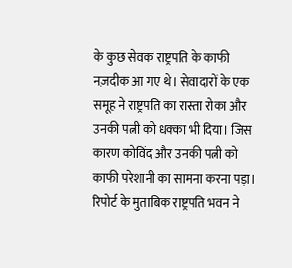के कुछ सेवक राष्ट्रपति के काफी नज़दीक आ गए थे। सेवादारों के एक समूह ने राष्ट्रपति का रास्ता रोका और उनकी पत्नी को धक्का भी दिया। जिस कारण कोविंद और उनकी पत्नी को काफी परेशानी का सामना करना पड़ा। रिपोर्ट के मुताबिक राष्ट्रपति भवन ने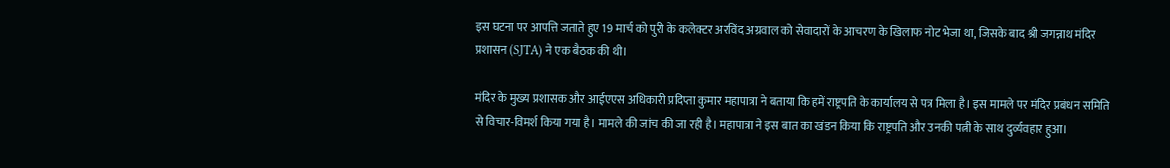इस घटना पर आपत्ति जताते हुए 19 मार्च को पुरी के कलेक्टर अरविंद अग्रवाल को सेवादारों के आचरण के खिलाफ नोट भेजा था, जिसके बाद श्री जगन्नाथ मंदिर प्रशासन (SJTA) ने एक बैठक की थी।

मंदिर के मुख्य प्रशासक और आईएएस अधिकारी प्रदिप्ता कुमार महापात्रा ने बताया कि हमें राष्ट्रपति के कार्यालय से पत्र मिला है। इस मामले पर मंदिर प्रबंधन समिति से विचार-विमर्श किया गया है। मामले की जांच की जा रही है। महापात्रा ने इस बात का खंडन किया कि राष्ट्रपति और उनकी पत्नी के साथ दुर्व्यवहार हुआ।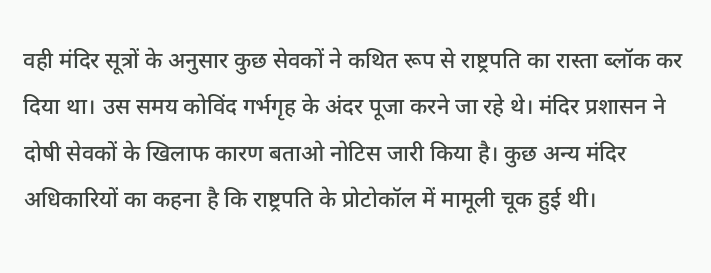वही मंदिर सूत्रों के अनुसार कुछ सेवकों ने कथित रूप से राष्ट्रपति का रास्ता ब्लॉक कर दिया था। उस समय कोविंद गर्भगृह के अंदर पूजा करने जा रहे थे। मंदिर प्रशासन ने दोषी सेवकों के खिलाफ कारण बताओ नोटिस जारी किया है। कुछ अन्य मंदिर अधिकारियों का कहना है कि राष्ट्रपति के प्रोटोकॉल में मामूली चूक हुई थी।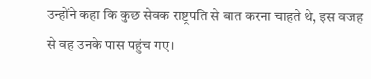उन्होंने कहा कि कुछ सेवक राष्ट्रपति से बात करना चाहते थे, इस वजह से वह उनके पास पहुंच गए।